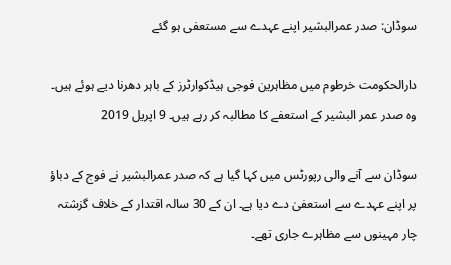سوڈان: صدر عمرالبشیر اپنے عہدے سے مستعفی ہو گئے

دارالحکومت خرطوم میں مظاہرین فوجی ہیڈکوارٹرز کے باہر دھرنا دیے ہوئے ہیں۔ وہ صدر عمر البشیر کے استعفے کا مطالبہ کر رہے ہیں۔ 9 اپریل 2019

سوڈان سے آنے والی رپورٹس میں کہا گیا ہے کہ صدر عمرالبشیر نے فوج کے دباؤ پر اپنے عہدے سے استعفیٰ دے دیا ہے۔ ان کے 30 سالہ اقتدار کے خلاف گزشتہ چار مہینوں سے مظاہرے جاری تھے۔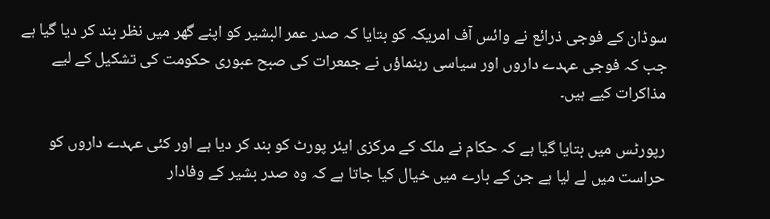سوڈان کے فوجی ذرائع نے وائس آف امریکہ کو بتایا کہ صدر عمر البشیر کو اپنے گھر میں نظر بند کر دیا گیا ہے جب کہ فوجی عہدے داروں اور سیاسی رہنماؤں نے جمعرات کی صبح عبوری حکومت کی تشکیل کے لیے مذاکرات کیے ہیں۔

رپورٹس میں بتایا گیا ہے کہ حکام نے ملک کے مرکزی ایئر پورٹ کو بند کر دیا ہے اور کئی عہدے داروں کو حراست میں لے لیا ہے جن کے بارے میں خیال کیا جاتا ہے کہ وہ صدر بشیر کے وفادار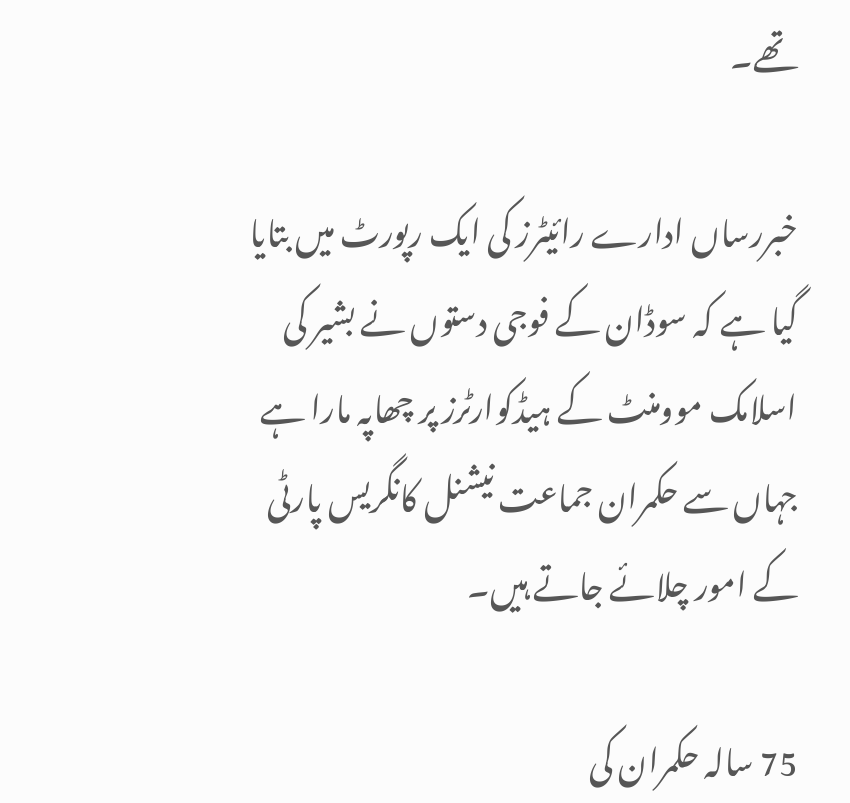تھے۔

خبررساں ادارے رائیٹرز کی ایک رپورٹ میں بتایا گیا ہے کہ سوڈان کے فوجی دستوں نے بشیر کی اسلامک موومنٹ کے ہیڈکوارٹرز پر چھاپہ مارا ہے جہاں سے حکمران جماعت نیشنل کانگریس پارٹی کے امور چلائے جاتے ہیں۔

75 سالہ حکمران کی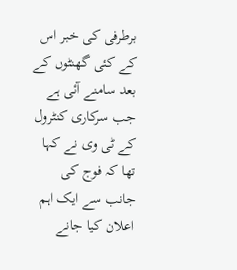برطرفی کی خبر اس کے کئی گھنٹوں کے بعد سامنے آئی ہے جب سرکاری کنٹرول کے ٹی وی نے کہا تھا کہ فوج کی جانب سے ایک اہم اعلان کیا جانے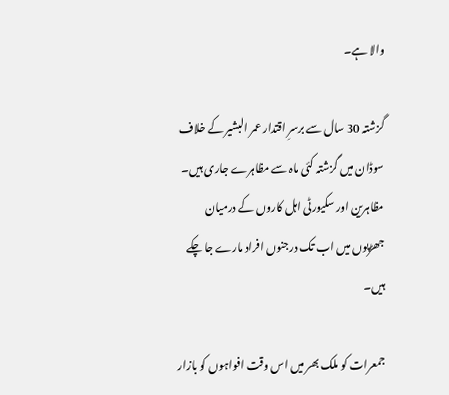والا ہے۔

گزشتہ 30 سال سے برسرِ اقتدار عمر البشیر کے خلاف سوڈان میں گزشتہ کئی ماہ سے مظاہرے جاری ہیں۔ مظاہرین اور سکیورٹی اہل کاروں کے درمیان جھڑپوں میں اب تک درجنوں افراد مارے جا چکے ہیں۔

جمعرات کو ملک بھر میں اس وقت افواہوں کو بازار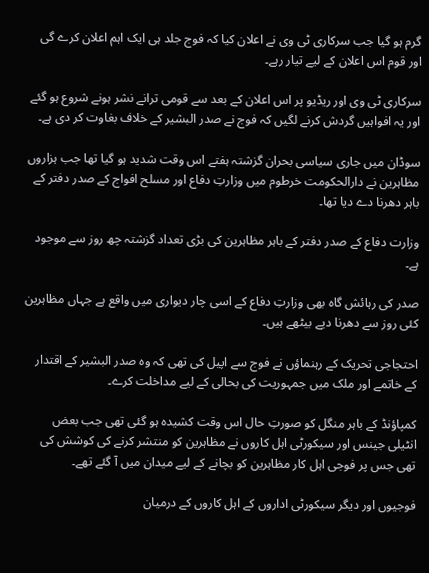گرم ہو گیا جب سرکاری ٹی وی نے اعلان کیا کہ فوج جلد ہی ایک اہم اعلان کرے گی اور قوم اس اعلان کے لیے تیار رہے۔

سرکاری ٹی وی اور ریڈیو پر اس اعلان کے بعد سے قومی ترانے نشر ہونے شروع ہو گئے اور یہ افواہیں گردش کرنے لگیں کہ فوج نے صدر البشیر کے خلاف بغاوت کر دی ہے۔

سوڈان میں جاری سیاسی بحران گزشتہ ہفتے اس وقت شدید ہو گیا تھا جب ہزاروں مظاہرین نے دارالحکومت خرطوم میں وزارتِ دفاع اور مسلح افواج کے صدر دفتر کے باہر دھرنا دے دیا تھا۔

وزارت دفاع کے صدر دفتر کے باہر مظاہرین کی بڑی تعداد گزشتہ چھ روز سے موجود ہے۔

صدر کی رہائش گاہ بھی وزارتِ دفاع کے اسی چار دیواری میں واقع ہے جہاں مظاہرین کئی روز سے دھرنا دیے بیٹھے ہیں۔

احتجاجی تحریک کے رہنماؤں نے فوج سے اپیل کی تھی کہ وہ صدر البشیر کے اقتدار کے خاتمے اور ملک میں جمہوریت کی بحالی کے لیے مداخلت کرے۔

کمپاؤنڈ کے باہر منگل کو صورتِ حال اس وقت کشیدہ ہو گئی تھی جب بعض انٹیلی جینس اور سیکورٹی اہل کاروں نے مظاہرین کو منتشر کرنے کی کوشش کی تھی جس پر فوجی اہل کار مظاہرین کو بچانے کے لیے میدان میں آ گئے تھے۔

فوجیوں اور دیگر سیکورٹی اداروں کے اہل کاروں کے درمیان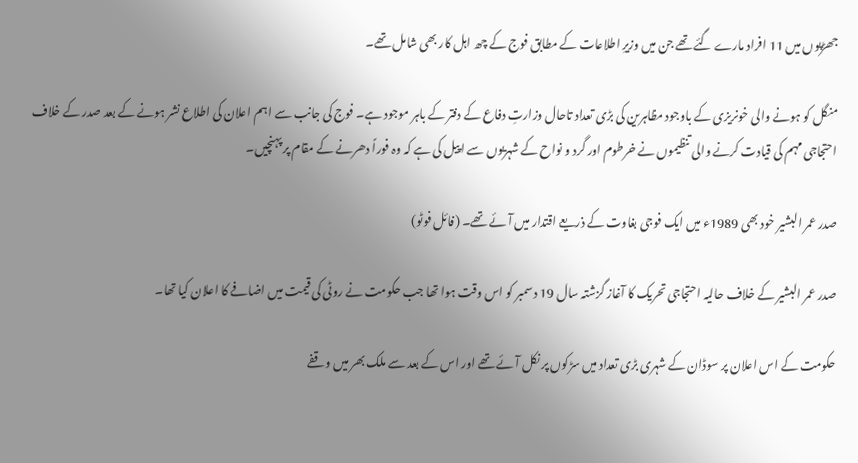جھڑپوں میں 11 افراد مارے گئے تھے جن میں وزیرِ اطلاعات کے مطابق فوج کے چھ اہل کار بھی شامل تھے۔

منگل کو ہونے والی خونریزی کے باوجود مظاہرین کی بڑی تعداد تاحال وزارتِ دفاع کے دفتر کے باہر موجود ہے۔ فوج کی جانب سے اہم اعلان کی اطلاع نشر ہونے کے بعد صدر کے خلاف احتجاجی مہم کی قیادت کرنے والی تنظیموں نے خرطوم اور گرد و نواح کے شہریوں سے اپیل کی ہے کہ وہ فوراً دھرنے کے مقام پر پہنچیں۔

صدر عمر البشیر خود بھی 1989ء میں ایک فوجی بغاوت کے ذریعے اقتدار میں آئے تھے۔ (فائل فوٹو)

صدر عمر البشیر کے خلاف حالیہ احتجاجی تحریک کا آغاز گزشتہ سال 19 دسمبر کو اس وقت ہوا تھا جب حکومت نے روٹی کی قیمت میں اضافے کا اعلان کیا تھا۔

حکومت کے اس اعلان پر سوڈان کے شہری بڑی تعداد میں سڑکوں پر نکل آئے تھے اور اس کے بعد سے ملک بھر میں وقفے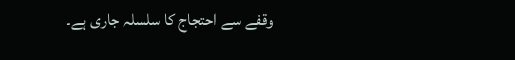وقفے سے احتجاج کا سلسلہ جاری ہے۔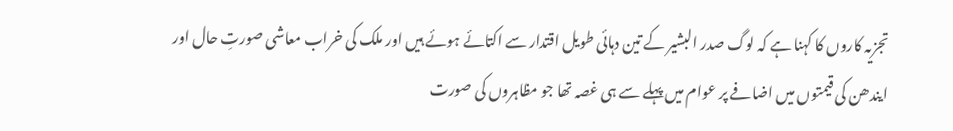تجزیہ کاروں کا کہنا ہے کہ لوگ صدر البشیر کے تین دہائی طویل اقتدار سے اکتائے ہوئے ہیں اور ملک کی خراب معاشی صورتِ حال اور ایندھن کی قیمتوں میں اضافے پر عوام میں پہلے سے ہی غصہ تھا جو مظاہروں کی صورت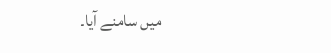میں سامنے آیا۔